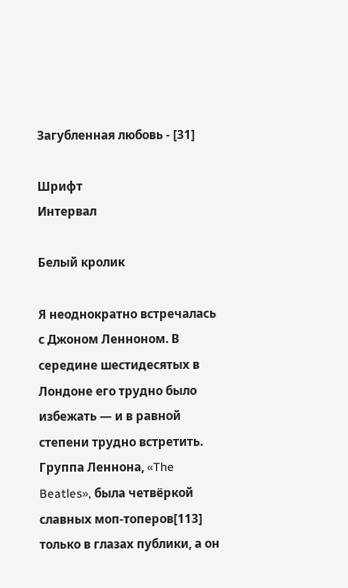Загубленная любовь - [31]

Шрифт
Интервал

Белый кролик

Я неоднократно встречалась с Джоном Ленноном. В середине шестидесятых в Лондоне его трудно было избежать — и в равной степени трудно встретить. Группа Леннона, «The Beatles», была четвёркой славных моп-топеров[113] только в глазах публики, а он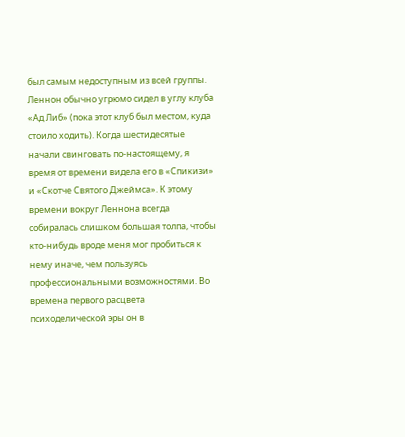был самым недоступным из всей группы. Леннон обычно угрюмо сидел в углу клуба «Ад Либ» (пока этот клуб был местом, куда стоило ходить). Когда шестидесятые начали свинговать по-настоящему, я время от времени видела его в «Спикизи» и «Скотче Святого Джеймса». К этому времени вокруг Леннона всегда собиралась слишком большая толпа, чтобы кто-нибудь вроде меня мог пробиться к нему иначе, чем пользуясь профессиональными возможностями. Во времена первого расцвета психоделической эры он в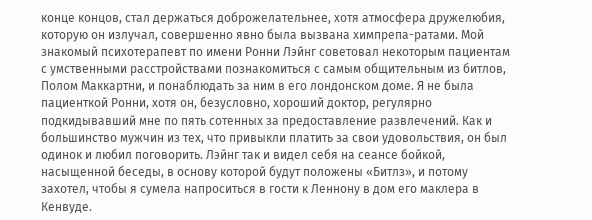конце концов, стал держаться доброжелательнее, хотя атмосфера дружелюбия, которую он излучал, совершенно явно была вызвана химпрепа-ратами. Мой знакомый психотерапевт по имени Ронни Лэйнг советовал некоторым пациентам с умственными расстройствами познакомиться с самым общительным из битлов, Полом Маккартни, и понаблюдать за ним в его лондонском доме. Я не была пациенткой Ронни, хотя он, безусловно, хороший доктор, регулярно подкидывавший мне по пять сотенных за предоставление развлечений. Как и большинство мужчин из тех, что привыкли платить за свои удовольствия, он был одинок и любил поговорить. Лэйнг так и видел себя на сеансе бойкой, насыщенной беседы, в основу которой будут положены «Битлз», и потому захотел, чтобы я сумела напроситься в гости к Леннону в дом его маклера в Кенвуде.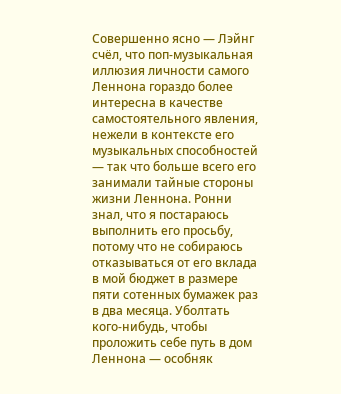Совершенно ясно — Лэйнг счёл, что поп-музыкальная иллюзия личности самого Леннона гораздо более интересна в качестве самостоятельного явления, нежели в контексте его музыкальных способностей — так что больше всего его занимали тайные стороны жизни Леннона. Ронни знал, что я постараюсь выполнить его просьбу, потому что не собираюсь отказываться от его вклада в мой бюджет в размере пяти сотенных бумажек раз в два месяца. Уболтать кого-нибудь, чтобы проложить себе путь в дом Леннона — особняк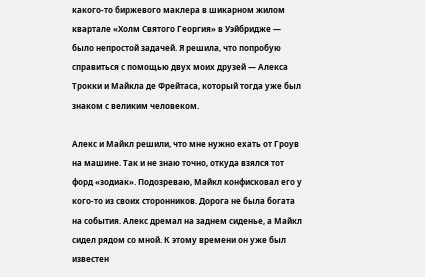какого-то биржевого маклера в шикарном жилом квартале «Холм Святого Георгия» в Уэйбридже — было непростой задачей. Я решила, что попробую справиться с помощью двух моих друзей — Алекса Трокки и Майкла де Фрейтаса, который тогда уже был знаком с великим человеком.

Алекс и Майкл решили, что мне нужно ехать от Гроув на машине. Так и не знаю точно, откуда взялся тот форд «зодиак». Подозреваю, Майкл конфисковал его у кого-то из своих сторонников. Дорога не была богата на события. Алекс дремал на заднем сиденье, а Майкл сидел рядом со мной. К этому времени он уже был известен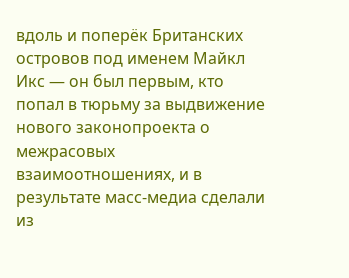вдоль и поперёк Британских островов под именем Майкл Икс — он был первым, кто попал в тюрьму за выдвижение нового законопроекта о межрасовых взаимоотношениях, и в результате масс-медиа сделали из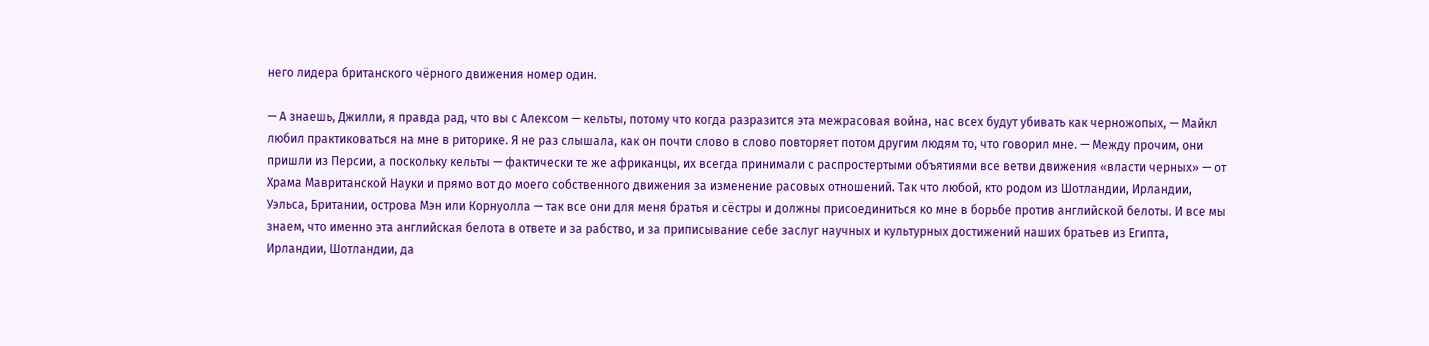него лидера британского чёрного движения номер один.

— А знаешь, Джилли, я правда рад, что вы с Алексом — кельты, потому что когда разразится эта межрасовая война, нас всех будут убивать как черножопых, — Майкл любил практиковаться на мне в риторике. Я не раз слышала, как он почти слово в слово повторяет потом другим людям то, что говорил мне. — Между прочим, они пришли из Персии, а поскольку кельты — фактически те же африканцы, их всегда принимали с распростертыми объятиями все ветви движения «власти черных» — от Храма Мавританской Науки и прямо вот до моего собственного движения за изменение расовых отношений. Так что любой, кто родом из Шотландии, Ирландии, Уэльса, Британии, острова Мэн или Корнуолла — так все они для меня братья и сёстры и должны присоединиться ко мне в борьбе против английской белоты. И все мы знаем, что именно эта английская белота в ответе и за рабство, и за приписывание себе заслуг научных и культурных достижений наших братьев из Египта, Ирландии, Шотландии, да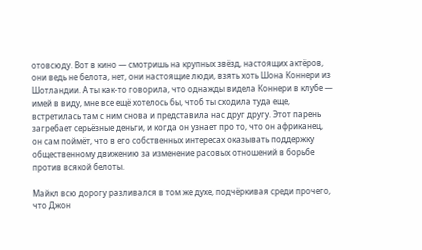отовсюду. Вот в кино — смотришь на крупных звёзд, настоящих актёров, они ведь не белота, нет, они настоящие люди, взять хоть Шона Коннери из Шотландии. А ты как-то говорила, что однажды видела Коннери в клубе — имей в виду, мне все ещё хотелось бы, чтоб ты сходила туда еще, встретилась там с ним снова и представила нас друг другу. Этот парень загребает серьёзные деньги, и когда он узнает про то, что он африканец, он сам поймёт, что в его собственных интересах оказывать поддержку общественному движению за изменение расовых отношений в борьбе против всякой белоты.

Майкл всю дорогу разливался в том же духе, подчёркивая среди прочего, что Джон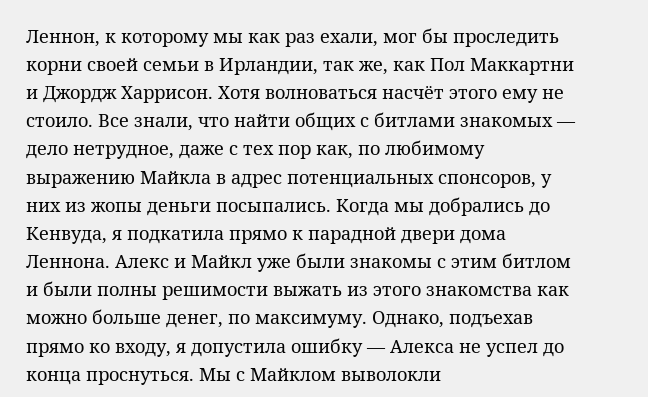Леннон, к которому мы как раз ехали, мог бы проследить корни своей семьи в Ирландии, так же, как Пол Маккартни и Джордж Харрисон. Хотя волноваться насчёт этого ему не стоило. Все знали, что найти общих с битлами знакомых — дело нетрудное, даже с тех пор как, по любимому выражению Майкла в адрес потенциальных спонсоров, у них из жопы деньги посыпались. Когда мы добрались до Кенвуда, я подкатила прямо к парадной двери дома Леннона. Алекс и Майкл уже были знакомы с этим битлом и были полны решимости выжать из этого знакомства как можно больше денег, по максимуму. Однако, подъехав прямо ко входу, я допустила ошибку — Алекса не успел до конца проснуться. Мы с Майклом выволокли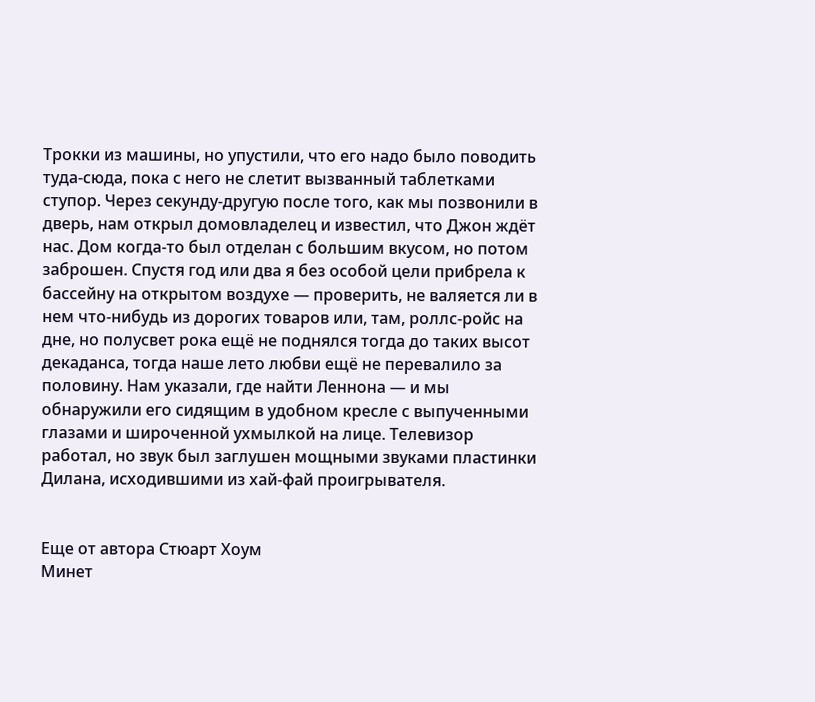Трокки из машины, но упустили, что его надо было поводить туда-сюда, пока с него не слетит вызванный таблетками ступор. Через секунду-другую после того, как мы позвонили в дверь, нам открыл домовладелец и известил, что Джон ждёт нас. Дом когда-то был отделан с большим вкусом, но потом заброшен. Спустя год или два я без особой цели прибрела к бассейну на открытом воздухе — проверить, не валяется ли в нем что-нибудь из дорогих товаров или, там, роллс-ройс на дне, но полусвет рока ещё не поднялся тогда до таких высот декаданса, тогда наше лето любви ещё не перевалило за половину. Нам указали, где найти Леннона — и мы обнаружили его сидящим в удобном кресле с выпученными глазами и широченной ухмылкой на лице. Телевизор работал, но звук был заглушен мощными звуками пластинки Дилана, исходившими из хай-фай проигрывателя.


Еще от автора Стюарт Хоум
Минет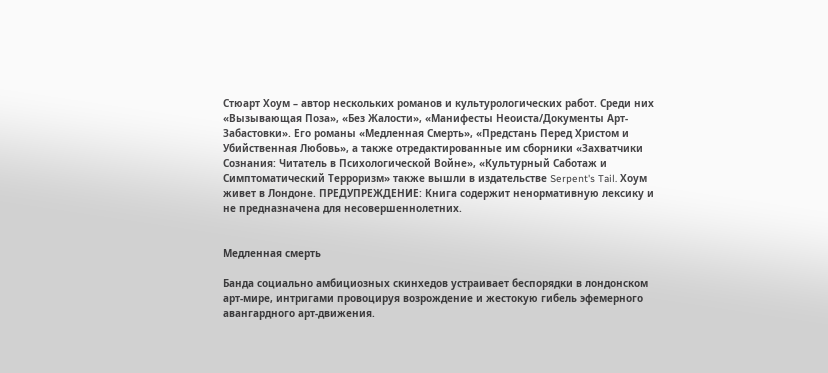Стюарт Хоум – автор нескольких романов и культурологических работ. Среди них «Вызывающая Поза», «Без Жалости», «Манифесты Неоиста/Документы Арт-Забастовки». Его романы «Медленная Смерть», «Предстань Перед Христом и Убийственная Любовь», а также отредактированные им сборники «Захватчики Сознания: Читатель в Психологической Войне», «Культурный Саботаж и Симптоматический Терроризм» также вышли в издательстве Serpent's Tail. Хоум живет в Лондоне. ПРЕДУПРЕЖДЕНИЕ: Книга содержит ненормативную лексику и не предназначена для несовершеннолетних.


Медленная смерть

Банда социально амбициозных скинхедов устраивает беспорядки в лондонском арт-мире, интригами провоцируя возрождение и жестокую гибель эфемерного авангардного арт-движения.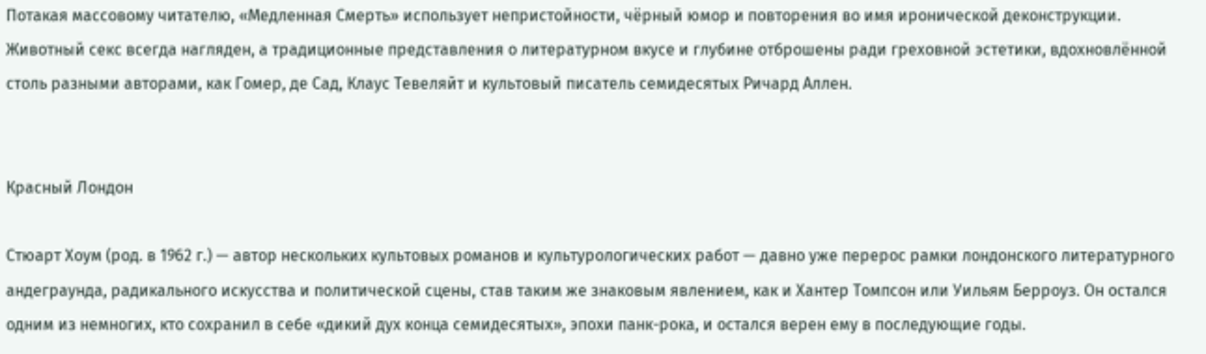Потакая массовому читателю, «Медленная Смерть» использует непристойности, чёрный юмор и повторения во имя иронической деконструкции. Животный секс всегда нагляден, а традиционные представления о литературном вкусе и глубине отброшены ради греховной эстетики, вдохновлённой столь разными авторами, как Гомер, де Сад, Клаус Тевеляйт и культовый писатель семидесятых Ричард Аллен.


Красный Лондон

Стюарт Хоум (род. в 1962 г.) — автор нескольких культовых романов и культурологических работ — давно уже перерос рамки лондонского литературного андеграунда, радикального искусства и политической сцены, став таким же знаковым явлением, как и Хантер Томпсон или Уильям Берроуз. Он остался одним из немногих, кто сохранил в себе «дикий дух конца семидесятых», эпохи панк-рока, и остался верен ему в последующие годы.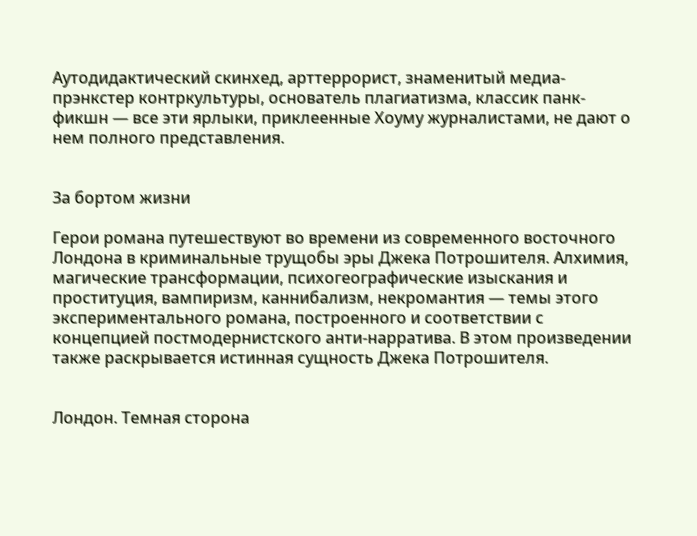Аутодидактический скинхед, арттеррорист, знаменитый медиа-прэнкстер контркультуры, основатель плагиатизма, классик панк-фикшн — все эти ярлыки, приклеенные Хоуму журналистами, не дают о нем полного представления.


За бортом жизни

Герои романа путешествуют во времени из современного восточного Лондона в криминальные трущобы эры Джека Потрошителя. Алхимия, магические трансформации, психогеографические изыскания и проституция, вампиризм, каннибализм, некромантия — темы этого экспериментального романа, построенного и соответствии с концепцией постмодернистского анти-нарратива. В этом произведении также раскрывается истинная сущность Джека Потрошителя.


Лондон. Темная сторона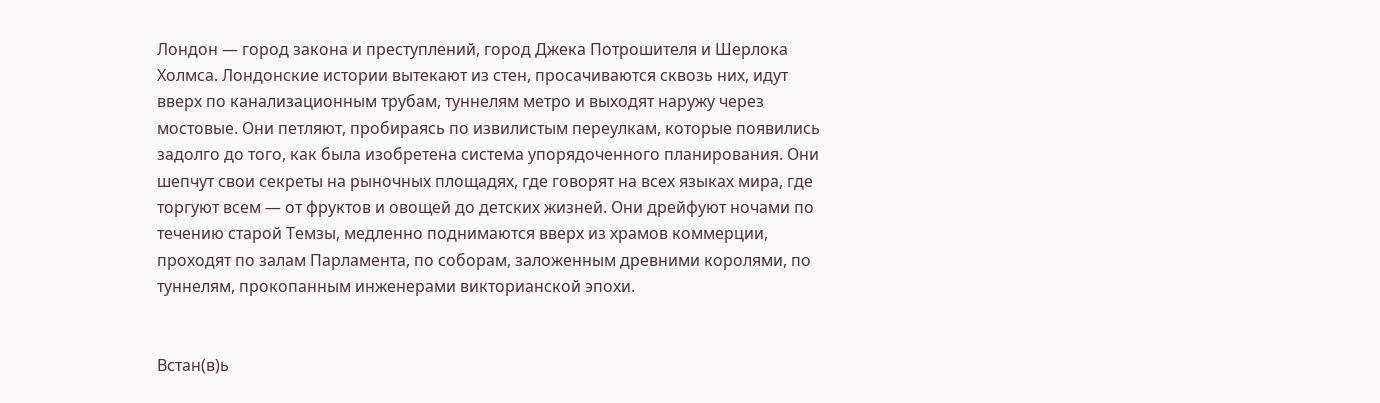Лондон — город закона и преступлений, город Джека Потрошителя и Шерлока Холмса. Лондонские истории вытекают из стен, просачиваются сквозь них, идут вверх по канализационным трубам, туннелям метро и выходят наружу через мостовые. Они петляют, пробираясь по извилистым переулкам, которые появились задолго до того, как была изобретена система упорядоченного планирования. Они шепчут свои секреты на рыночных площадях, где говорят на всех языках мира, где торгуют всем — от фруктов и овощей до детских жизней. Они дрейфуют ночами по течению старой Темзы, медленно поднимаются вверх из храмов коммерции, проходят по залам Парламента, по соборам, заложенным древними королями, по туннелям, прокопанным инженерами викторианской эпохи.


Встан(в)ь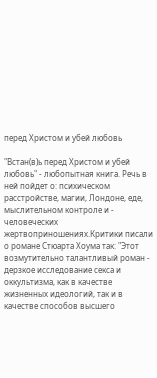перед Христом и убей любовь

"Встан(в)ь перед Христом и убей любовь" - любопытная книга. Речь в ней пойдет о: психическом расстройстве, магии, Лондоне, еде, мыслительном контроле и - человеческих жертвоприношениях.Критики писали о романе Стюарта Хоума так: "Этот возмутительно талантливый роман - дерзкое исследование секса и оккультизма, как в качестве жизненных идеологий, так и в качестве способов высшего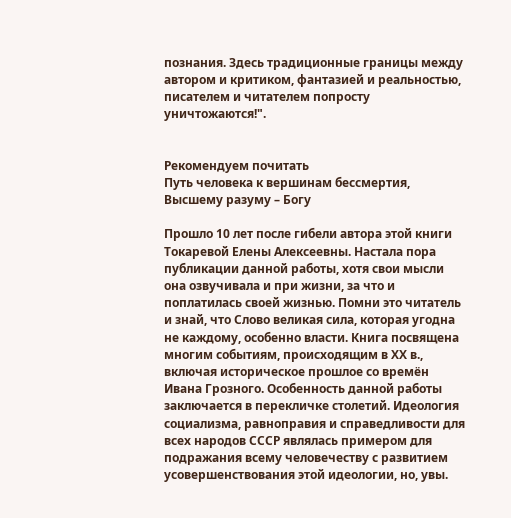познания. Здесь традиционные границы между автором и критиком, фантазией и реальностью, писателем и читателем попросту уничтожаются!".


Рекомендуем почитать
Путь человека к вершинам бессмертия, Высшему разуму – Богу

Прошло 10 лет после гибели автора этой книги Токаревой Елены Алексеевны. Настала пора публикации данной работы, хотя свои мысли она озвучивала и при жизни, за что и поплатилась своей жизнью. Помни это читатель и знай, что Слово великая сила, которая угодна не каждому, особенно власти. Книга посвящена многим событиям, происходящим в ХХ в., включая историческое прошлое со времён Ивана Грозного. Особенность данной работы заключается в перекличке столетий. Идеология социализма, равноправия и справедливости для всех народов СССР являлась примером для подражания всему человечеству с развитием усовершенствования этой идеологии, но, увы.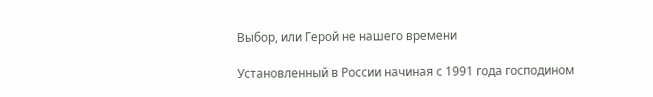Выбор, или Герой не нашего времени

Установленный в России начиная с 1991 года господином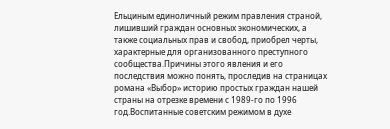Ельциным единоличный режим правления страной, лишивший граждан основных экономических, а также социальных прав и свобод, приобрел черты, характерные для организованного преступного сообщества.Причины этого явления и его последствия можно понять, проследив на страницах романа «Выбор» историю простых граждан нашей страны на отрезке времени с 1989-го по 1996 год.Воспитанные советским режимом в духе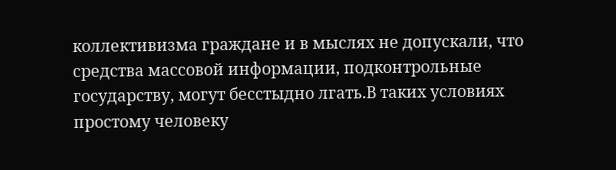коллективизма граждане и в мыслях не допускали, что средства массовой информации, подконтрольные государству, могут бесстыдно лгать.В таких условиях простому человеку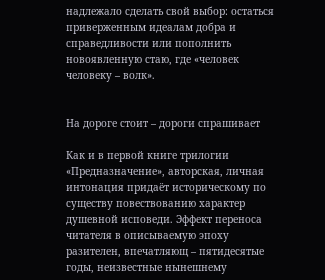надлежало сделать свой выбор: остаться приверженным идеалам добра и справедливости или пополнить новоявленную стаю, где «человек человеку – волк».


На дороге стоит – дороги спрашивает

Как и в первой книге трилогии «Предназначение», авторская, личная интонация придаёт историческому по существу повествованию характер душевной исповеди. Эффект переноса читателя в описываемую эпоху разителен, впечатляющ – пятидесятые годы, неизвестные нынешнему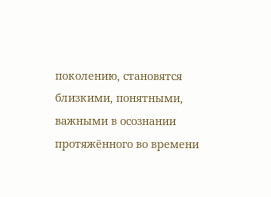поколению, становятся близкими, понятными, важными в осознании протяжённого во времени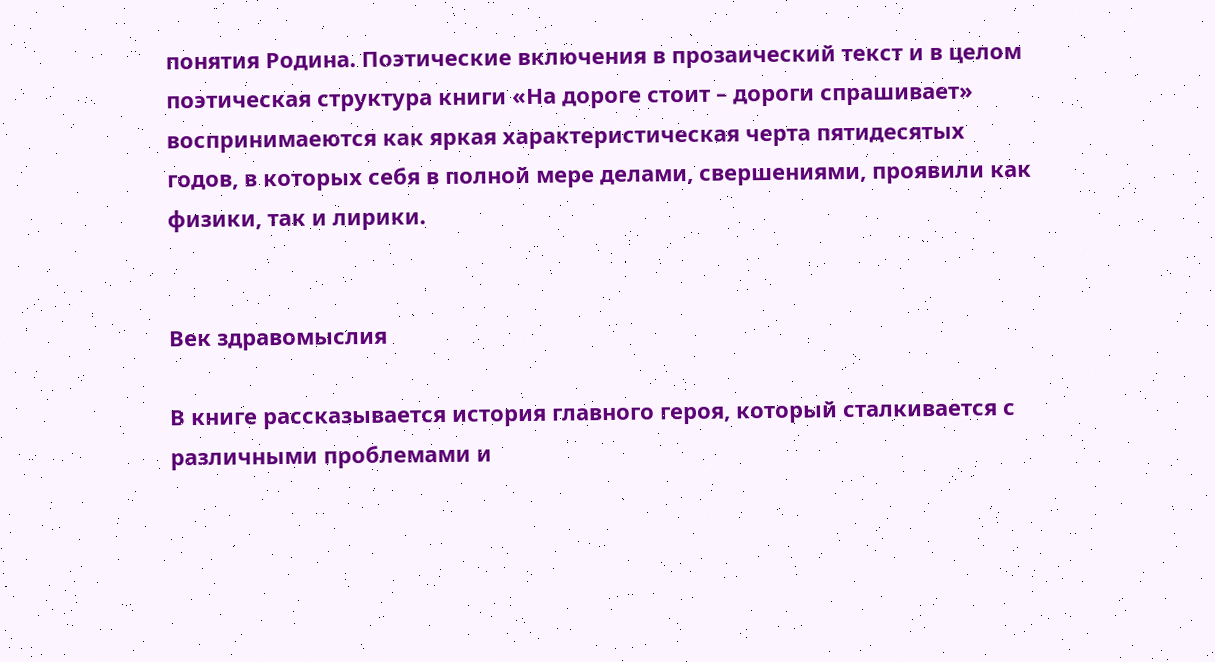понятия Родина. Поэтические включения в прозаический текст и в целом поэтическая структура книги «На дороге стоит – дороги спрашивает» воспринимаеются как яркая характеристическая черта пятидесятых годов, в которых себя в полной мере делами, свершениями, проявили как физики, так и лирики.


Век здравомыслия

В книге рассказывается история главного героя, который сталкивается с различными проблемами и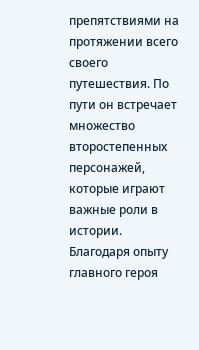препятствиями на протяжении всего своего путешествия. По пути он встречает множество второстепенных персонажей, которые играют важные роли в истории. Благодаря опыту главного героя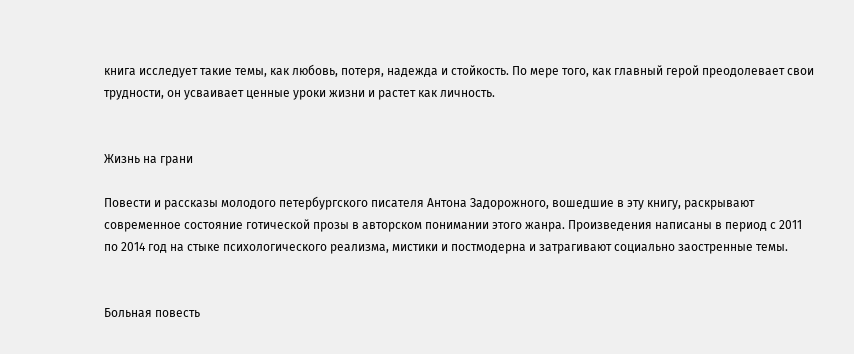книга исследует такие темы, как любовь, потеря, надежда и стойкость. По мере того, как главный герой преодолевает свои трудности, он усваивает ценные уроки жизни и растет как личность.


Жизнь на грани

Повести и рассказы молодого петербургского писателя Антона Задорожного, вошедшие в эту книгу, раскрывают современное состояние готической прозы в авторском понимании этого жанра. Произведения написаны в период с 2011 по 2014 год на стыке психологического реализма, мистики и постмодерна и затрагивают социально заостренные темы.


Больная повесть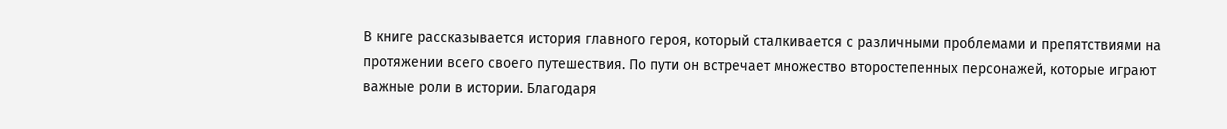В книге рассказывается история главного героя, который сталкивается с различными проблемами и препятствиями на протяжении всего своего путешествия. По пути он встречает множество второстепенных персонажей, которые играют важные роли в истории. Благодаря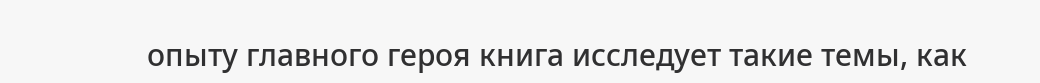опыту главного героя книга исследует такие темы, как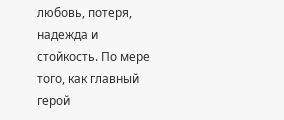любовь, потеря, надежда и стойкость. По мере того, как главный герой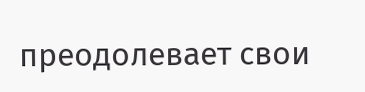преодолевает свои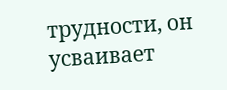трудности, он усваивает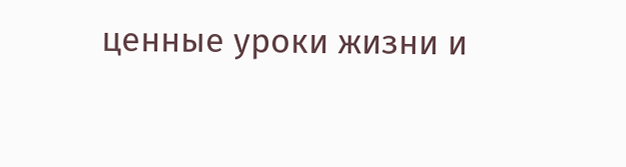ценные уроки жизни и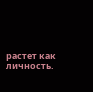растет как личность.